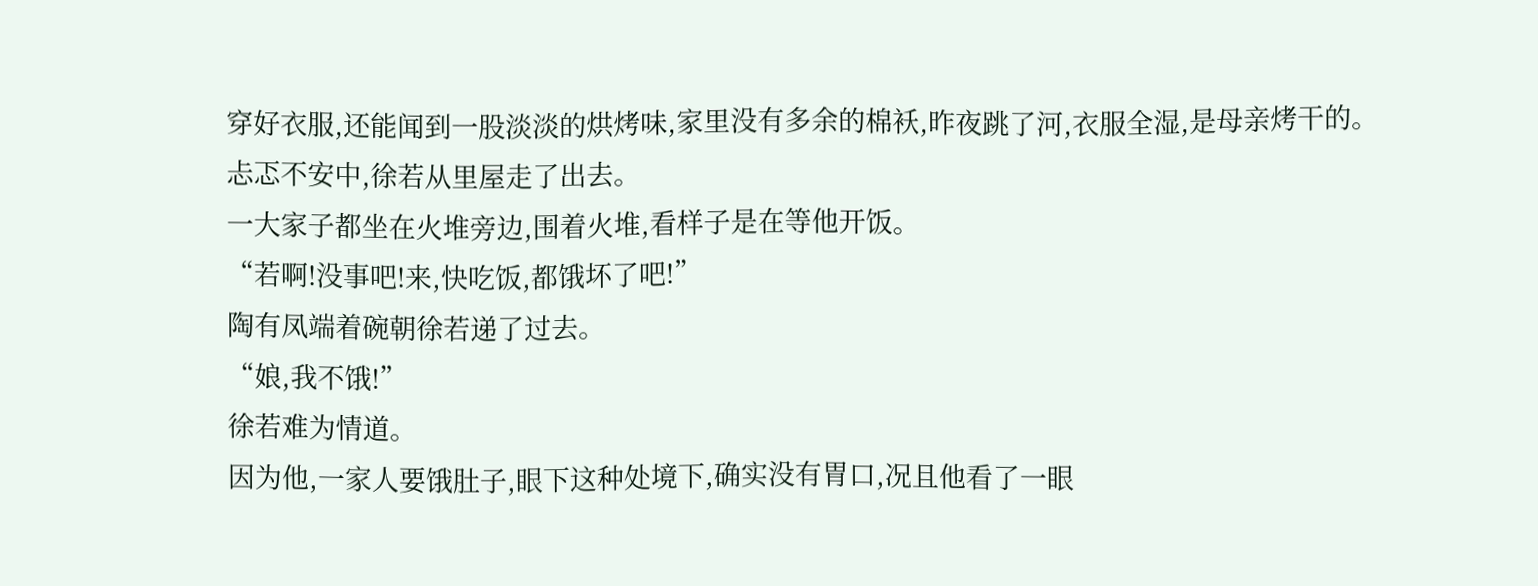穿好衣服,还能闻到一股淡淡的烘烤味,家里没有多余的棉袄,昨夜跳了河,衣服全湿,是母亲烤干的。
忐忑不安中,徐若从里屋走了出去。
一大家子都坐在火堆旁边,围着火堆,看样子是在等他开饭。
“若啊!没事吧!来,快吃饭,都饿坏了吧!”
陶有凤端着碗朝徐若递了过去。
“娘,我不饿!”
徐若难为情道。
因为他,一家人要饿肚子,眼下这种处境下,确实没有胃口,况且他看了一眼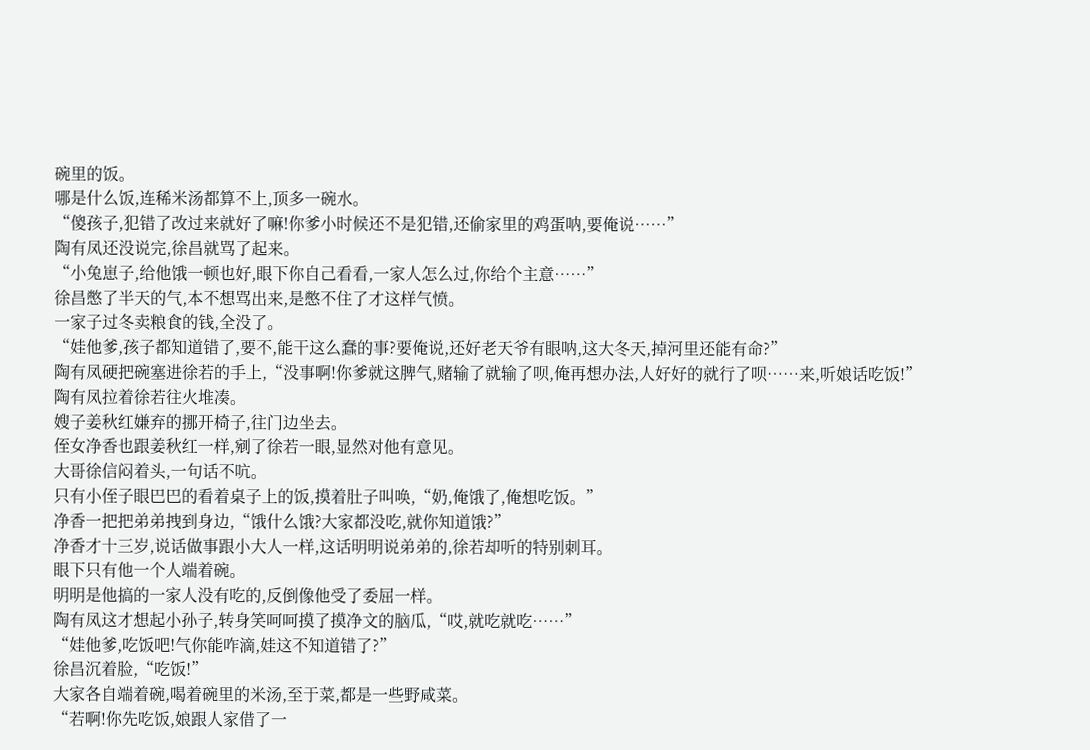碗里的饭。
哪是什么饭,连稀米汤都算不上,顶多一碗水。
“傻孩子,犯错了改过来就好了嘛!你爹小时候还不是犯错,还偷家里的鸡蛋呐,要俺说……”
陶有凤还没说完,徐昌就骂了起来。
“小兔崽子,给他饿一顿也好,眼下你自己看看,一家人怎么过,你给个主意……”
徐昌憋了半天的气,本不想骂出来,是憋不住了才这样气愤。
一家子过冬卖粮食的钱,全没了。
“娃他爹,孩子都知道错了,要不,能干这么蠢的事?要俺说,还好老天爷有眼呐,这大冬天,掉河里还能有命?”
陶有凤硬把碗塞进徐若的手上,“没事啊!你爹就这脾气,赌输了就输了呗,俺再想办法,人好好的就行了呗……来,听娘话吃饭!”
陶有凤拉着徐若往火堆凑。
嫂子姜秋红嫌弃的挪开椅子,往门边坐去。
侄女净香也跟姜秋红一样,剜了徐若一眼,显然对他有意见。
大哥徐信闷着头,一句话不吭。
只有小侄子眼巴巴的看着桌子上的饭,摸着肚子叫唤,“奶,俺饿了,俺想吃饭。”
净香一把把弟弟拽到身边,“饿什么饿?大家都没吃,就你知道饿?”
净香才十三岁,说话做事跟小大人一样,这话明明说弟弟的,徐若却听的特别刺耳。
眼下只有他一个人端着碗。
明明是他搞的一家人没有吃的,反倒像他受了委屈一样。
陶有凤这才想起小孙子,转身笑呵呵摸了摸净文的脑瓜,“哎,就吃就吃……”
“娃他爹,吃饭吧!气你能咋滴,娃这不知道错了?”
徐昌沉着脸,“吃饭!”
大家各自端着碗,喝着碗里的米汤,至于菜,都是一些野咸菜。
“若啊!你先吃饭,娘跟人家借了一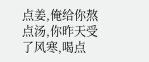点姜,俺给你熬点汤,你昨天受了风寒,喝点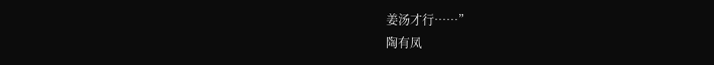姜汤才行……”
陶有凤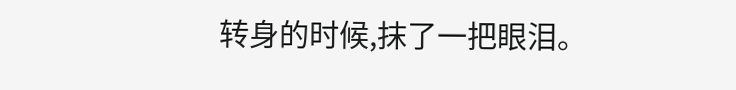转身的时候,抹了一把眼泪。